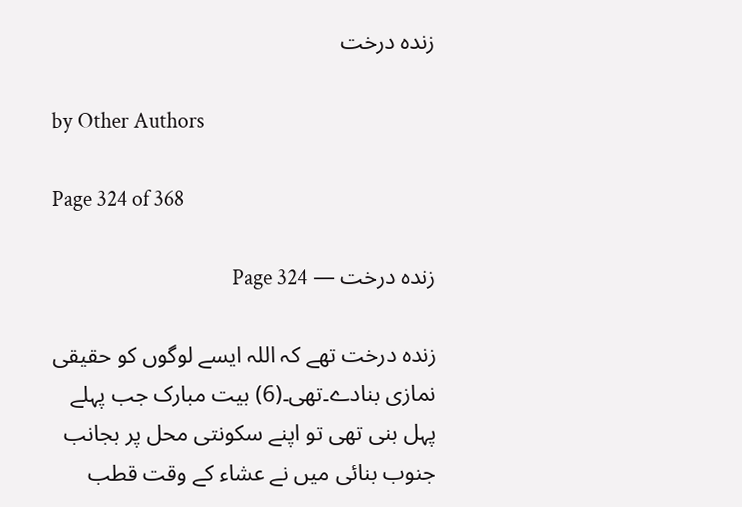زندہ درخت

by Other Authors

Page 324 of 368

زندہ درخت — Page 324

زنده درخت تھے کہ اللہ ایسے لوگوں کو حقیقی نمازی بنادے۔تھی۔(6) بیت مبارک جب پہلے پہل بنی تھی تو اپنے سکونتی محل پر بجانب جنوب بنائی میں نے عشاء کے وقت قطب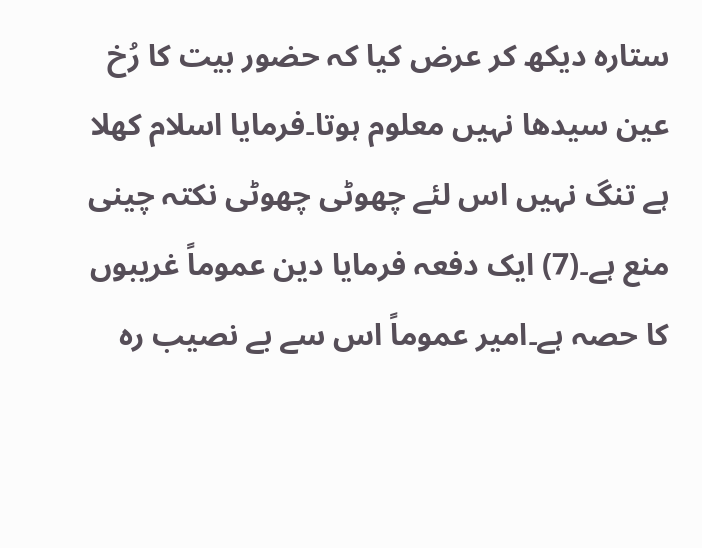ستارہ دیکھ کر عرض کیا کہ حضور بیت کا رُخ عین سیدھا نہیں معلوم ہوتا۔فرمایا اسلام کھلا ہے تنگ نہیں اس لئے چھوٹی چھوٹی نکتہ چینی منع ہے۔(7) ایک دفعہ فرمایا دین عموماً غریبوں کا حصہ ہے۔امیر عموماً اس سے بے نصیب رہ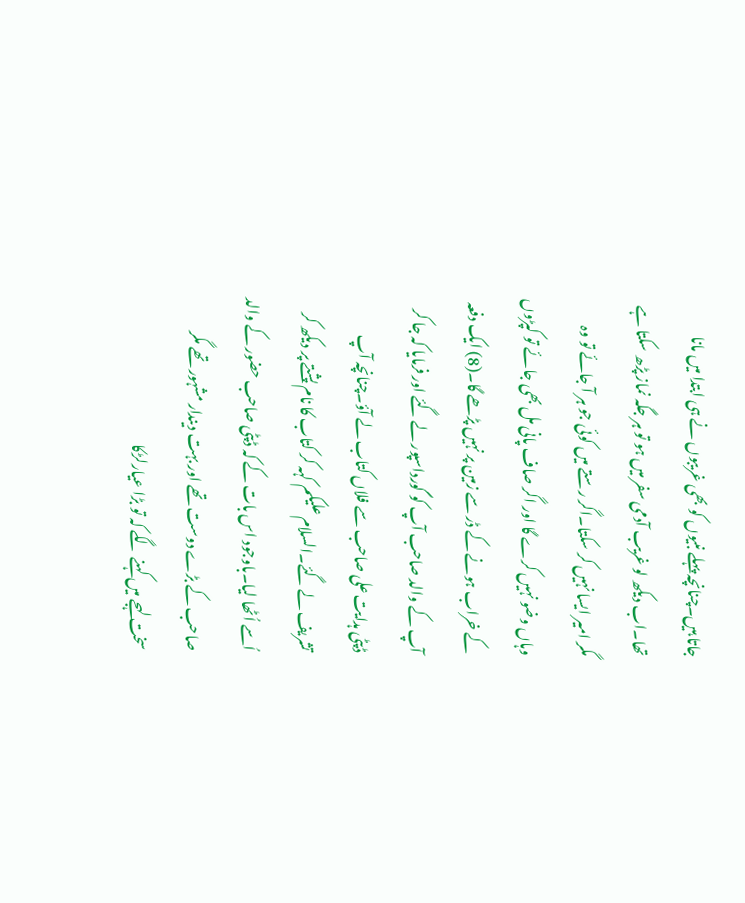جاتا ہیں۔چنانچہ پہلے نبیوں کو بھی غریبوں نے ہی ابتدا میں مانا تھا۔اب دیکھ لو غریب آدمی سفر میں ہو تو ہر جگہ نماز پڑھ سکتا ہے مگر امیر ایسا نہیں کر سکتا۔اگر رستے میں کوئی جو ہر آ جائے تو وہ وہاں وضو نہیں کرے گا اور اگر صاف پانی مل بھی جائے تو کپڑوں کے خراب ہونے کے ڈر سے زمین پر نہیں پڑھے گا۔(8) ایک دفعہ آپ کے والد صاحب آپ کو گورداسپور لے گئے اور فرمایا کہ جا کر ڈپٹی ہدایت علی صاحب سے فلاں کتاب لے آؤ۔چنانچہ آپ تشریف لے گئے۔السلام علیکم کہہ کر کتاب کا نام پشتے پر دیکھ کر اُسے اُٹھا لیا۔باوجود اس بات کے کہ ڈپٹی صاحب حضور کے والد صاحب کے بڑے دوست تھے اور بہت دیندار مشہور تھے مگر سخت لہجے میں کہنے لگے کہ تو بڑا عیارلڑکا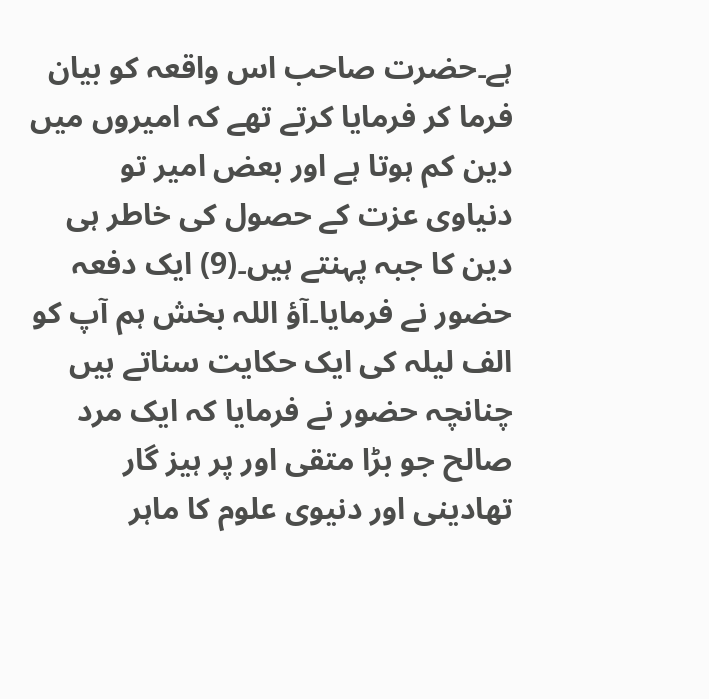ہے۔حضرت صاحب اس واقعہ کو بیان فرما کر فرمایا کرتے تھے کہ امیروں میں دین کم ہوتا ہے اور بعض امیر تو دنیاوی عزت کے حصول کی خاطر ہی دین کا جبہ پہنتے ہیں۔(9) ایک دفعہ حضور نے فرمایا۔آؤ اللہ بخش ہم آپ کو الف لیلہ کی ایک حکایت سناتے ہیں چنانچہ حضور نے فرمایا کہ ایک مرد صالح جو بڑا متقی اور پر ہیز گار تھادینی اور دنیوی علوم کا ماہر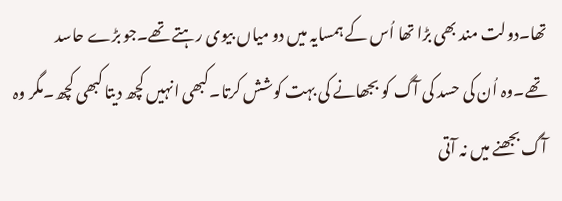تھا۔دولت مند بھی بڑا تھا اُس کے ہمسایہ میں دو میاں بیوی رہتے تھے۔جو بڑے حاسد تھے۔وہ اُن کی حسد کی آگ کو بجھانے کی بہت کوشش کرتا۔کبھی انہیں کچھ دیتا کبھی کچھ۔مگر وہ آگ بجھنے میں نہ آتی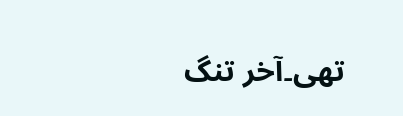تھی۔آخر تنگ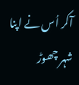آکر اُس نے اپنا شہر چھوڑ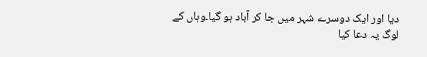دیا اور ایک دوسرے شہر میں جا کر آباد ہو گیا۔وہاں کے لوگ یہ دعا کیا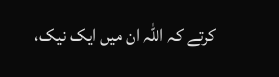کرتے کہ اللہ ان میں ایک نیک،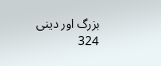بزرگ اور دینی 324